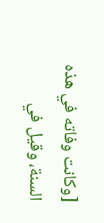[وكانت وفاته في هذه السنة، وقيل في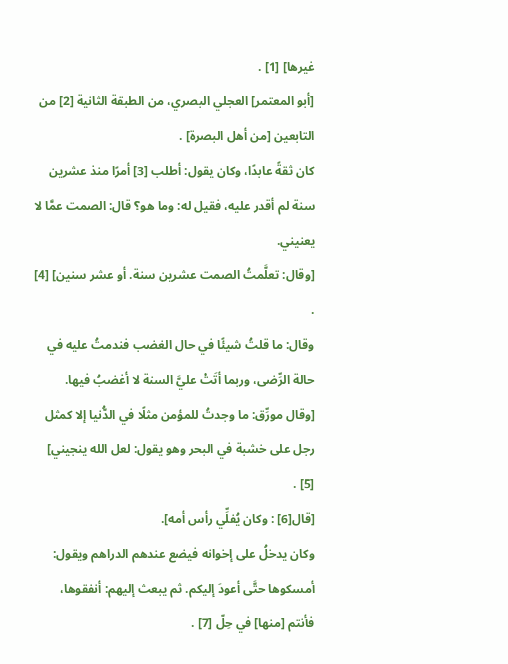غيرها] [1] .
[أبو المعتمر] العجلي البصري، من الطبقة الثانية [2] من التابعين [من أهل البصرة] .
كان ثقةً عابدًا، وكان يقول: أطلب [3] أمرًا منذ عشرين سنة لم أقدر عليه، فقيل له: وما هو؟ قال: الصمت عمَّا لا يعنيني.
[وقال: تعلَّمتُ الصمت عشرين سنة. أو عشر سنين] [4] .
وقال: ما قلتُ شيئًا في حال الغضب فندمتُ عليه في حالة الرِّضى، وربما أتَتْ عليَّ السنة لا أغضبُ فيها.
[وقال مورِّق: ما وجدتُ للمؤمن مثلًا في الدُّنيا إلا كمثل رجل على خشبة في البحر وهو يقول: لعل الله ينجيني] [5] .
[قال[6] : وكان يُفلِّي رأس أمه].
وكان يدخلُ على إخوانه فيضع عندهم الدراهم ويقول: أمسكوها حتَّى أعودَ إليكم. ثم يبعث إليهم: أنفقوها، فأنتم [منها] في حِلّ [7] .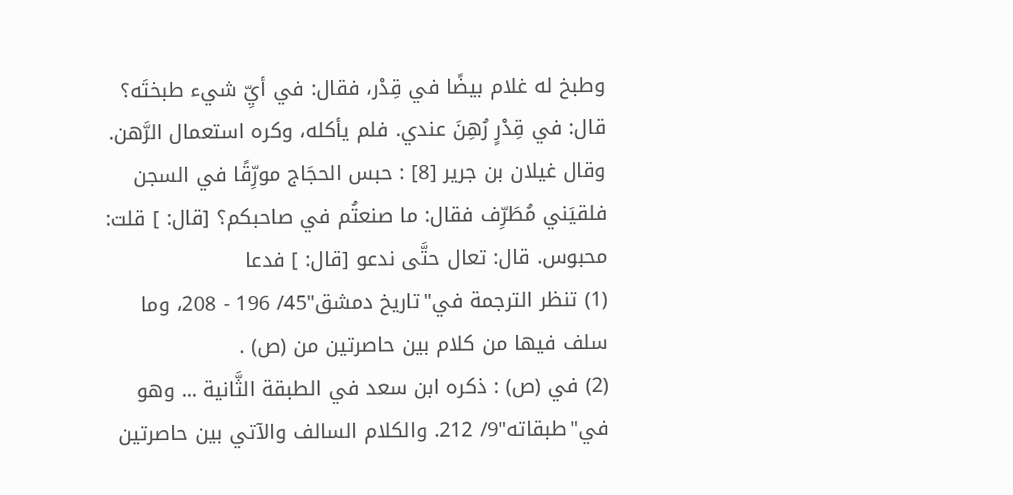وطبخ له غلام بيضًا في قِدْر، فقال: في أيِّ شيء طبختَه؟ قال: في قِدْرٍ رُهِنَ عندي. فلم يأكله، وكره استعمال الرَّهن.
وقال غيلان بن جرير [8] : حبس الحجَاج مورِّقًا في السجن فلقيَني مُطَرِّف فقال: ما صنعتُم في صاحبكم؟ [قال: ] قلت: محبوس. قال: تعال حتَّى ندعو [قال: ] فدعا
(1) تنظر الترجمة في"تاريخ دمشق"45/ 196 - 208، وما سلف فيها من كلام بين حاصرتين من (ص) .
(2) في (ص) : ذكره ابن سعد في الطبقة الثَّانية ... وهو في"طبقاته"9/ 212. والكلام السالف والآتي بين حاصرتين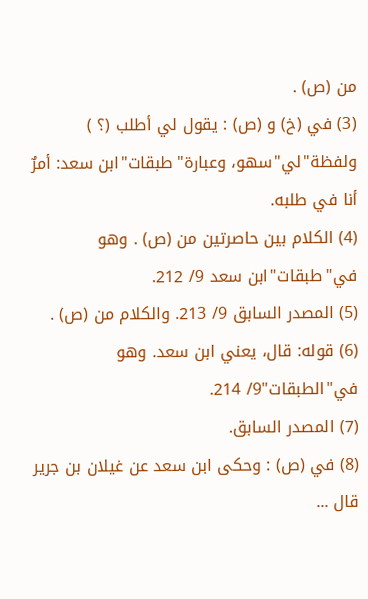من (ص) .
(3) في (خ) و (ص) : يقول لي أطلب (؟ ) ولفظة"لي"سهو، وعبارة"طبقات"ابن سعد: أمرٌ أنا في طلبه.
(4) الكلام بين حاصرتين من (ص) . وهو في"طبقات"ابن سعد 9/ 212.
(5) المصدر السابق 9/ 213. والكلام من (ص) .
(6) قوله: قال، يعني ابن سعد. وهو في"الطبقات"9/ 214.
(7) المصدر السابق.
(8) في (ص) : وحكى ابن سعد عن غيلان بن جرير قال ...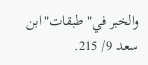والخبر في"طبقات"ابن سعد 9/ 215.